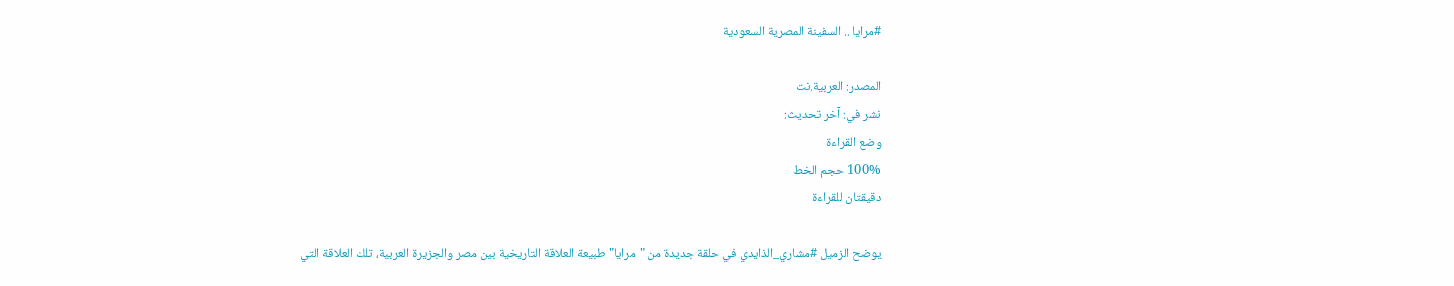#مرايا .. السفينة المصرية السعودية

المصدر: العربية.نت
نشر في: آخر تحديث:
وضع القراءة
100% حجم الخط
دقيقتان للقراءة

يوضح الزميل #مشاري_الذايدي في حلقة جديدة من "مرايا" طبيعة العلاقة التاريخية بين مصر والجزيرة العربية، تلك العلاقة التي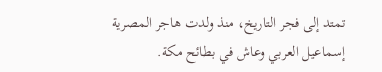تمتد إلى فجر التاريخ، منذ ولدت هاجر المصرية إسماعيل العربي وعاش في بطائح مكة.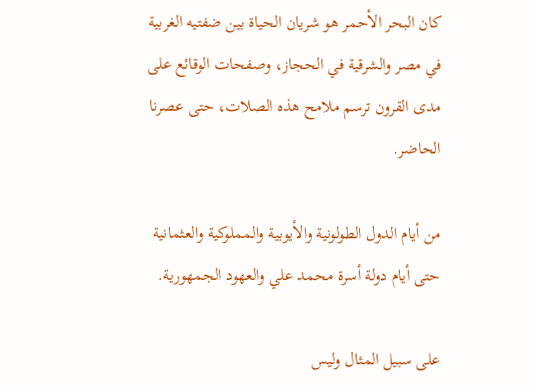كان البحر الأحمر هو شريان الحياة بين ضفتيه الغربية في مصر والشرقية في الحجاز، وصفحات الوقائع على مدى القرون ترسم ملامح هذه الصلات، حتى عصرنا الحاضر.

من أيام الدول الطولونية والأيوبية والمملوكية والعثمانية حتى أيام دولة أسرة محمد علي والعهود الجمهورية.

على سبيل المثال وليس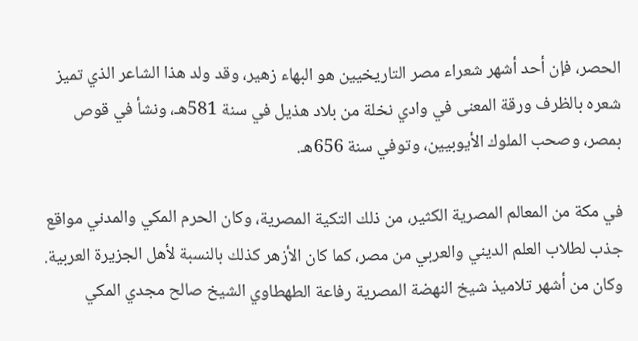الحصر، فإن أحد أشهر شعراء مصر التاريخيين هو البهاء زهير، وقد ولد هذا الشاعر الذي تميز شعره بالظرف ورقة المعنى في وادي نخلة من بلاد هذيل في سنة 581هـ، ونشأ في قوص بمصر، وصحب الملوك الأيوبيين، وتوفي سنة 656هـ.

في مكة من المعالم المصرية الكثير، من ذلك التكية المصرية، وكان الحرم المكي والمدني مواقع جذب لطلاب العلم الديني والعربي من مصر، كما كان الأزهر كذلك بالنسبة لأهل الجزيرة العربية. وكان من أشهر تلاميذ شيخ النهضة المصرية رفاعة الطهطاوي الشيخ صالح مجدي المكي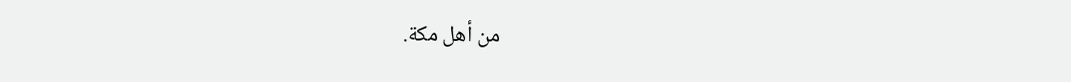من أهل مكة.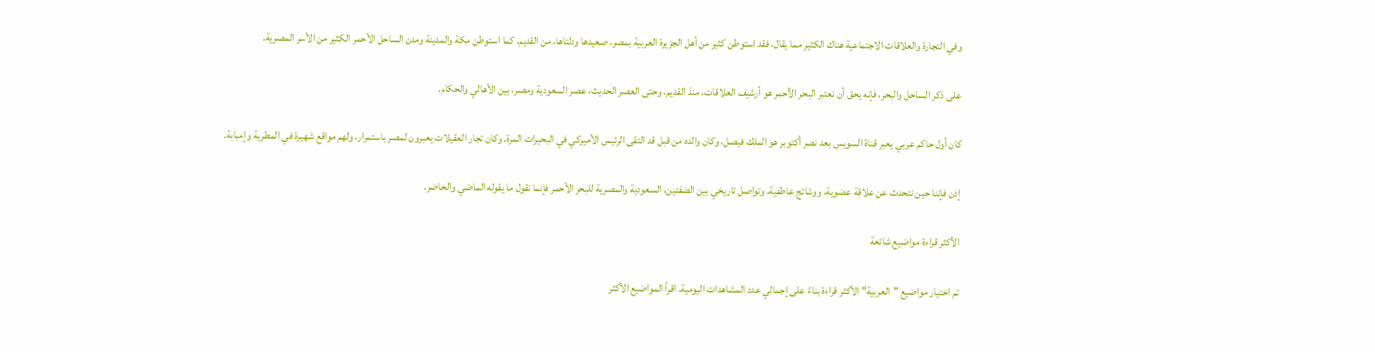وفي التجارة والعلاقات الاجتماعية هناك الكثير مما يقال، فقد استوطن كثير من أهل الجزيرة العربية بمصر، صعيدها ودلتاها، من القديم، كما استوطن مكة والمدينة ومدن الساحل الأحمر الكثير من الأسر المصرية.

على ذكر الساحل والبحر، فإنه يحق أن نعتبر البحر الأحمر هو أرشيف العلاقات، منذ القديم، وحتى العصر الحديث، عصر السعودية ومصر، بين الأهالي والحكام.

كان أول حاكم عربي يعبر قناة السويس بعد نصر أكتوبر هو الملك فيصل، وكان والده من قبل قد التقى الرئيس الأميركي في البحيرات المرة. وكان تجار العقيلات يعبرون لمصر باستمرار، ولهم مواقع شهيرة في المطرية وإمبابة.

إذن فإننا حين نتحدث عن علاقة عضوية، ووشائج عاطفية، وتواصل تاريخي بين الضفتين، السعودية والمصرية للبحر الأحمر فإنما نقول ما يقوله الماضي والحاضر.

الأكثر قراءة مواضيع شائعة

تم اختيار مواضيع "العربية" الأكثر قراءة بناءً على إجمالي عدد المشاهدات اليومية. اقرأ المواضيع الأكثر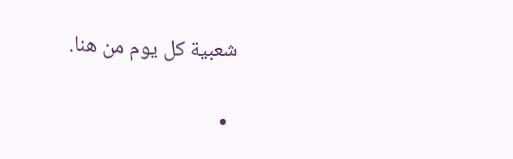شعبية كل يوم من هنا.

  •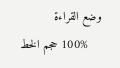وضع القراءة
    100% حجم الخط